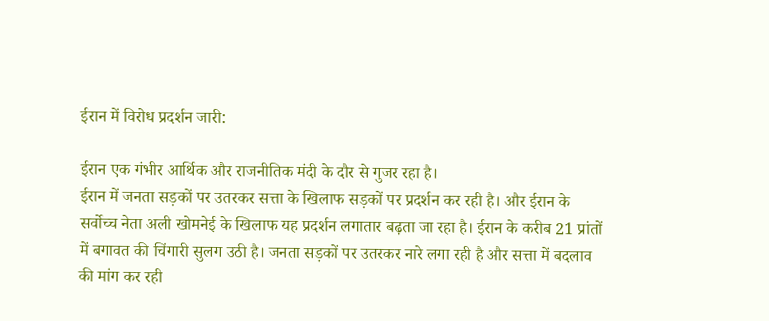ईरान में विरोध प्रदर्शन जारी:

ईरान एक गंभीर आर्थिक और राजनीतिक मंदी के दौर से गुजर रहा है।
ईरान में जनता सड़कों पर उतरकर सत्ता के खिलाफ सड़कों पर प्रदर्शन कर रही है। और ईरान के सर्वोच्च नेता अली खोमनेई के खिलाफ यह प्रदर्शन लगातार बढ़ता जा रहा है। ईरान के करीब 21 प्रांतों में बगावत की चिंगारी सुलग उठी है। जनता सड़कों पर उतरकर नारे लगा रही है और सत्ता में बदलाव की मांग कर रही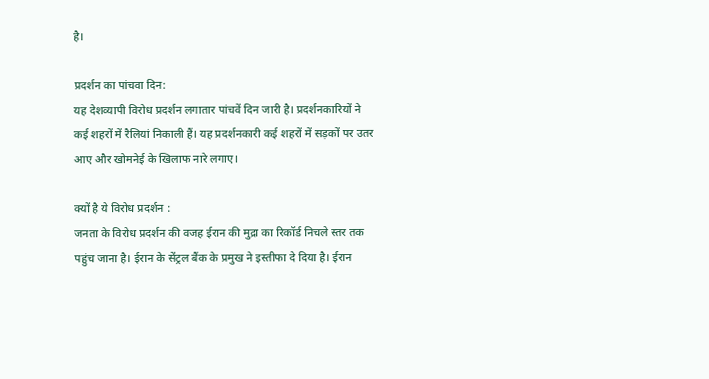है।

प्रदर्शन का पांचवा दिन:
यह देशव्यापी विरोध प्रदर्शन लगातार पांचवें दिन जारी है। प्रदर्शनकारियों ने कई शहरों में रैलियां निकाली हैं। यह प्रदर्शनकारी कई शहरों में सड़कों पर उतर आए और खोमनेई के खिलाफ नारे लगाए।

क्यों है ये विरोध प्रदर्शन :
जनता के विरोध प्रदर्शन की वजह ईरान की मुद्रा का रिकॉर्ड निचले स्तर तक पहुंच जाना है। ईरान के सेंट्रल बैंक के प्रमुख ने इस्तीफा दे दिया है। ईरान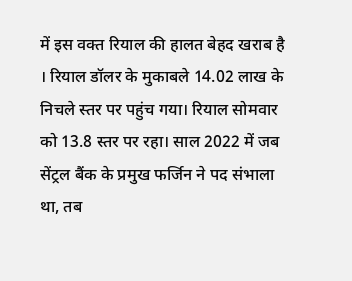में इस वक्त रियाल की हालत बेहद खराब है । रियाल डॉलर के मुकाबले 14.02 लाख के निचले स्तर पर पहुंच गया। रियाल सोमवार को 13.8 स्तर पर रहा। साल 2022 में जब सेंट्रल बैंक के प्रमुख फर्जिन ने पद संभाला था, तब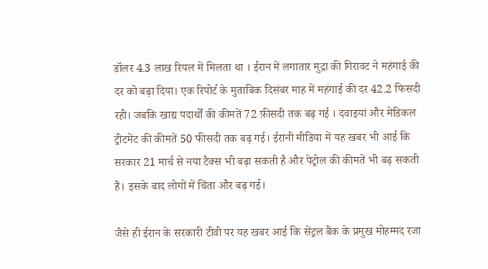डॉलर 4.3 लाख रियल में मिलता था । ईरान में लगातार मुद्रा की गिरावट ने महंगाई की दर को बढ़ा दिया। एक रिपोर्ट के मुताबिक दिसंबर माह में महंगाई की दर 42.2 फिसदी रही। जबकि खाद्य पदार्थों की कीमतें 72 फ़ीसदी तक बढ़ गई । दवाइयां और मेडिकल ट्रीटमेंट की कीमतें 50 फीसदी तक बढ़ गई। ईरानी मीडिया में यह खबर भी आई कि सरकार 21 मार्च से नया टैक्स भी बढ़ा सकती है और पेट्रोल की कीमतें भी बढ़ सकती हैं। इसके बाद लोगों में चिंता और बढ़ गई।

जैसे ही ईरान के सरकारी टीवी पर यह खबर आई कि सेंट्रल बैंक के प्रमुख मोहम्मद रजा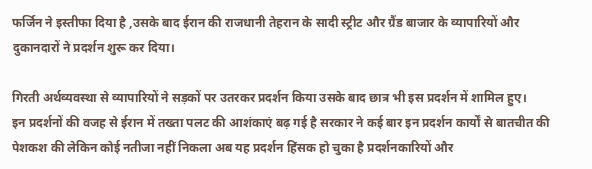फर्जिन ने इस्तीफा दिया है ,उसके बाद ईरान की राजधानी तेहरान के सादी स्ट्रीट और ग्रैंड बाजार के व्यापारियों और दुकानदारों ने प्रदर्शन शुरू कर दिया।

गिरती अर्थव्यवस्था से व्यापारियों ने सड़कों पर उतरकर प्रदर्शन किया उसके बाद छात्र भी इस प्रदर्शन में शामिल हुए।
इन प्रदर्शनों की वजह से ईरान में तख्ता पलट की आशंकाएं बढ़ गई है सरकार ने कई बार इन प्रदर्शन कार्यों से बातचीत की पेशकश की लेकिन कोई नतीजा नहीं निकला अब यह प्रदर्शन हिंसक हो चुका है प्रदर्शनकारियों और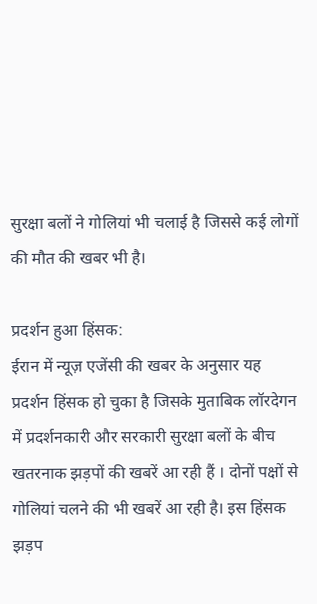सुरक्षा बलों ने गोलियां भी चलाई है जिससे कई लोगों की मौत की खबर भी है।

प्रदर्शन हुआ हिंसक:
ईरान में न्यूज़ एजेंसी की खबर के अनुसार यह प्रदर्शन हिंसक हो चुका है जिसके मुताबिक लॉरदेगन में प्रदर्शनकारी और सरकारी सुरक्षा बलों के बीच खतरनाक झड़पों की खबरें आ रही हैं । दोनों पक्षों से गोलियां चलने की भी खबरें आ रही है। इस हिंसक झड़प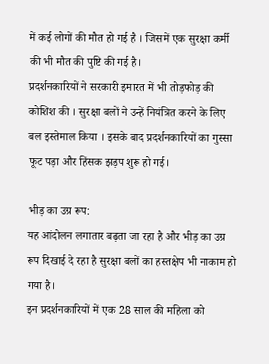में कई लोगों की मौत हो गई है । जिसमें एक सुरक्षा कर्मी की भी मौत की पुष्टि की गई है।
प्रदर्शनकारियों ने सरकारी इमारत में भी तोड़फोड़ की कोशिश की । सुरक्षा बलों ने उन्हें नियंत्रित करने के लिए बल इस्तेमाल किया । इसके बाद प्रदर्शनकारियों का गुस्सा फूट पड़ा और हिंसक झड़प शुरू हो गई।

भीड़ का उग्र रूप:
यह आंदोलन लगातार बढ़ता जा रहा है और भीड़ का उग्र रूप दिखाई दे रहा है सुरक्षा बलों का हस्तक्षेप भी नाकाम हो गया है।
इन प्रदर्शनकारियों में एक 28 साल की महिला को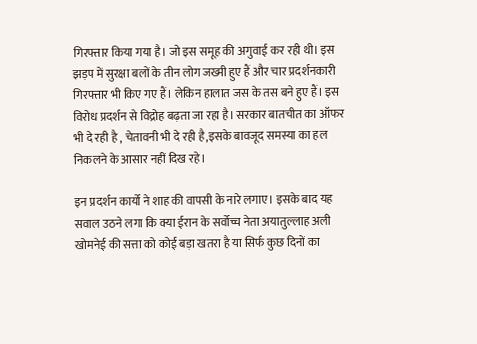गिरफ्तार किया गया है। जो इस समूह की अगुवाई कर रही थी। इस झड़प में सुरक्षा बलों के तीन लोग जख्मी हुए हैं और चार प्रदर्शनकारी गिरफ्तार भी किए गए हैं। लेकिन हालात जस के तस बने हुए हैं। इस विरोध प्रदर्शन से विद्रोह बढ़ता जा रहा है। सरकार बातचीत का ऑफर भी दे रही है , चेतावनी भी दे रही है,इसके बावजूद समस्या का हल निकलने के आसार नहीं दिख रहे।

इन प्रदर्शन कार्यो ने शाह की वापसी के नारे लगाए। इसके बाद यह सवाल उठने लगा कि क्या ईरान के सर्वोच्च नेता अयातुल्लाह अली खोमनेई की सत्ता को कोई बड़ा खतरा है या सिर्फ कुछ दिनों का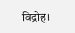विद्रोह।